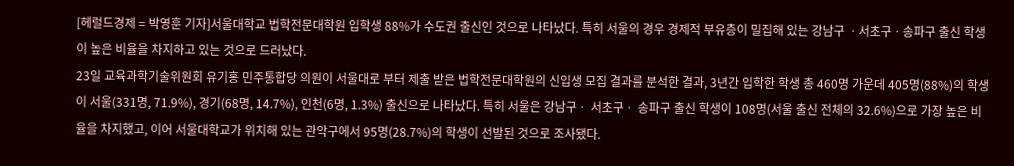[헤럴드경제 = 박영훈 기자]서울대학교 법학전문대학원 입학생 88%가 수도권 출신인 것으로 나타났다. 특히 서울의 경우 경제적 부유층이 밀집해 있는 강남구 ㆍ서초구ㆍ송파구 출신 학생이 높은 비율을 차지하고 있는 것으로 드러났다.
23일 교육과학기술위원회 유기홍 민주통합당 의원이 서울대로 부터 제출 받은 법학전문대학원의 신입생 모집 결과를 분석한 결과, 3년간 입학한 학생 총 460명 가운데 405명(88%)의 학생이 서울(331명, 71.9%), 경기(68명, 14.7%), 인천(6명, 1.3%) 출신으로 나타났다. 특히 서울은 강남구ㆍ 서초구ㆍ 송파구 출신 학생이 108명(서울 출신 전체의 32.6%)으로 가장 높은 비율을 차지했고, 이어 서울대학교가 위치해 있는 관악구에서 95명(28.7%)의 학생이 선발된 것으로 조사됐다.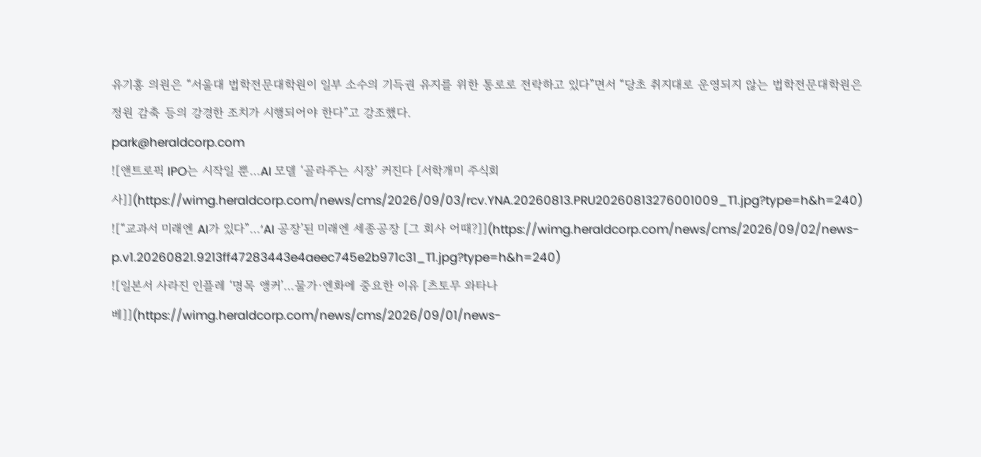유기홍 의원은 “서울대 법학전문대학원이 일부 소수의 기득권 유지를 위한 통로로 전락하고 있다”면서 “당초 취지대로 운영되지 않는 법학전문대학원은 정원 감축 등의 강경한 조치가 시행되어야 한다”고 강조했다.
park@heraldcorp.com
![앤트로픽 IPO는 시작일 뿐…AI 모델 ‘골라주는 시장’ 커진다 [서학개미 주식회사]](https://wimg.heraldcorp.com/news/cms/2026/09/03/rcv.YNA.20260813.PRU20260813276001009_T1.jpg?type=h&h=240)
![“교과서 미래엔 AI가 있다”…‘AI 공장’된 미래엔 세종공장 [그 회사 어때?]](https://wimg.heraldcorp.com/news/cms/2026/09/02/news-p.v1.20260821.9213ff47283443e4aeec745e2b971c31_T1.jpg?type=h&h=240)
![일본서 사라진 인플레 ‘명목 앵커’…물가·엔화에 중요한 이유 [츠토무 와타나베]](https://wimg.heraldcorp.com/news/cms/2026/09/01/news-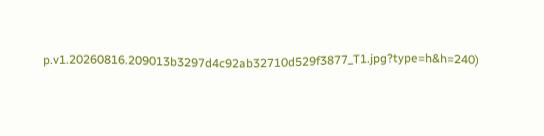p.v1.20260816.209013b3297d4c92ab32710d529f3877_T1.jpg?type=h&h=240)